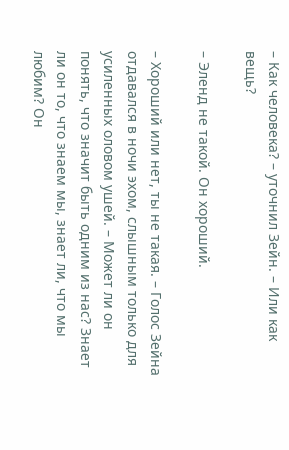– Как человека? – уточнил Зейн. – Или как вещь?

– Эленд не такой. Он хороший.

– Хороший или нет, ты не такая. – Голос Зейна отдавался в ночи эхом, слышным только для усиленных оловом ушей. – Может ли он понять, что значит быть одним из нас? Знает ли он то, что знаем мы, знает ли, что мы любим? Он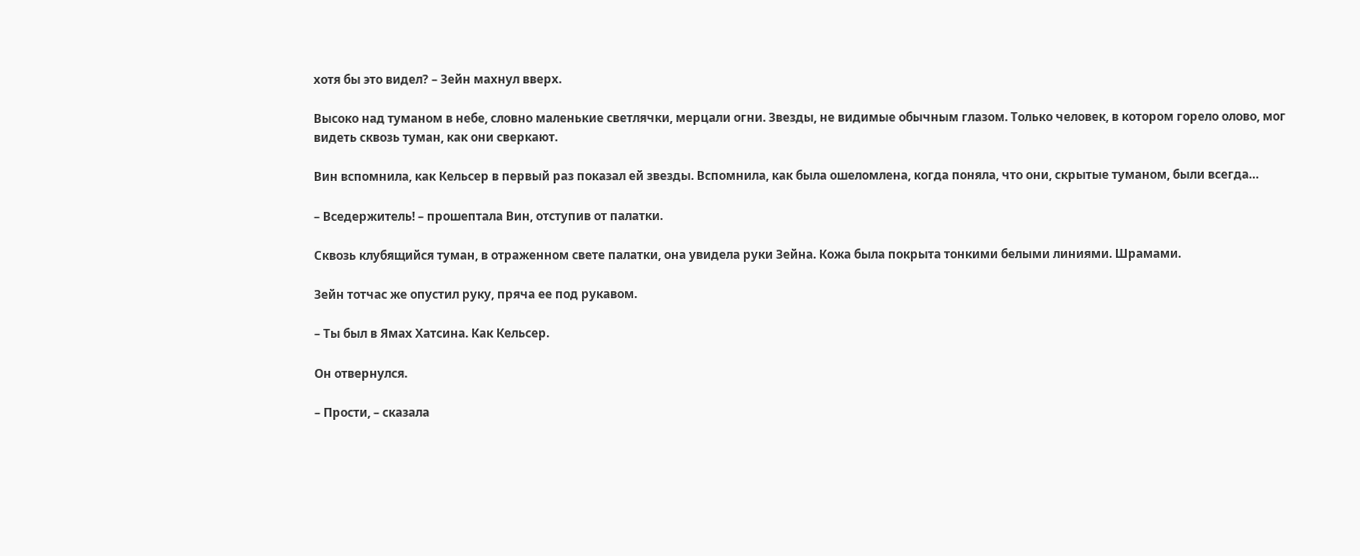хотя бы это видел? – Зейн махнул вверх.

Высоко над туманом в небе, словно маленькие светлячки, мерцали огни. Звезды, не видимые обычным глазом. Только человек, в котором горело олово, мог видеть сквозь туман, как они сверкают.

Вин вспомнила, как Кельсер в первый раз показал ей звезды. Вспомнила, как была ошеломлена, когда поняла, что они, скрытые туманом, были всегда…

– Вседержитель! – прошептала Вин, отступив от палатки.

Сквозь клубящийся туман, в отраженном свете палатки, она увидела руки Зейна. Кожа была покрыта тонкими белыми линиями. Шрамами.

Зейн тотчас же опустил руку, пряча ее под рукавом.

– Ты был в Ямах Хатсина. Как Кельсер.

Он отвернулся.

– Прости, – сказала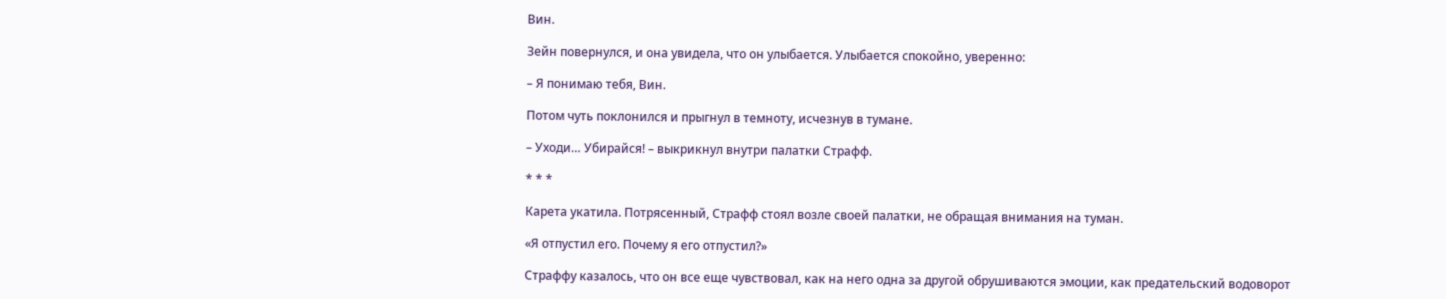Вин.

Зейн повернулся, и она увидела, что он улыбается. Улыбается спокойно, уверенно:

– Я понимаю тебя, Вин.

Потом чуть поклонился и прыгнул в темноту, исчезнув в тумане.

– Уходи… Убирайся! – выкрикнул внутри палатки Страфф.

* * *

Карета укатила. Потрясенный, Страфф стоял возле своей палатки, не обращая внимания на туман.

«Я отпустил его. Почему я его отпустил?»

Страффу казалось, что он все еще чувствовал, как на него одна за другой обрушиваются эмоции, как предательский водоворот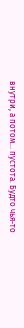внутри, а потом… пустота. Будто чья-то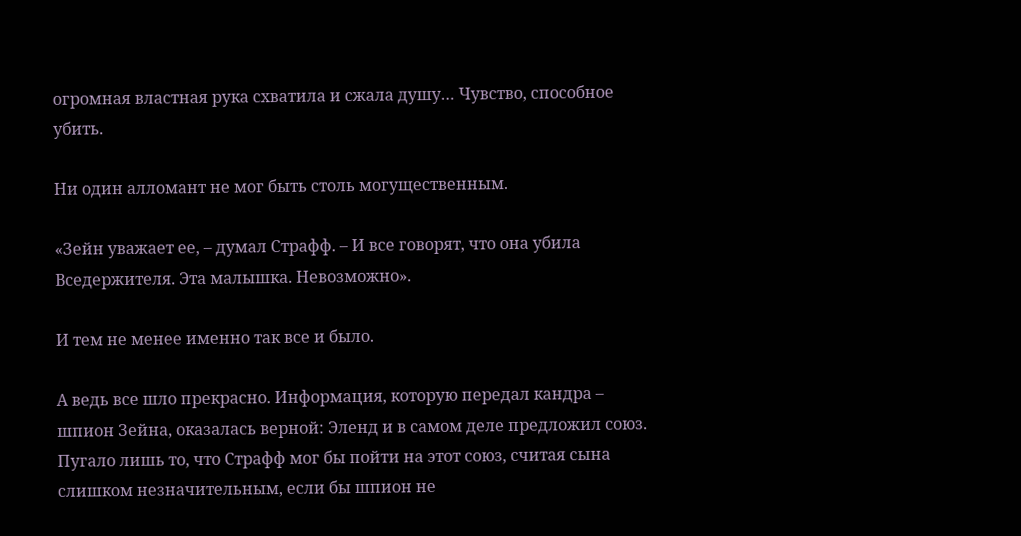огромная властная рука схватила и сжала душу… Чувство, способное убить.

Ни один алломант не мог быть столь могущественным.

«Зейн уважает ее, – думал Страфф. – И все говорят, что она убила Вседержителя. Эта малышка. Невозможно».

И тем не менее именно так все и было.

А ведь все шло прекрасно. Информация, которую передал кандра – шпион Зейна, оказалась верной: Эленд и в самом деле предложил союз. Пугало лишь то, что Страфф мог бы пойти на этот союз, считая сына слишком незначительным, если бы шпион не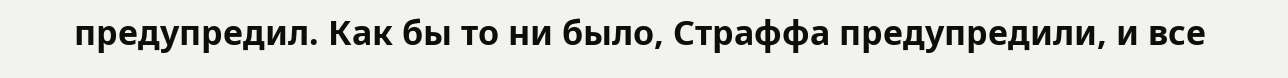предупредил. Как бы то ни было, Страффа предупредили, и все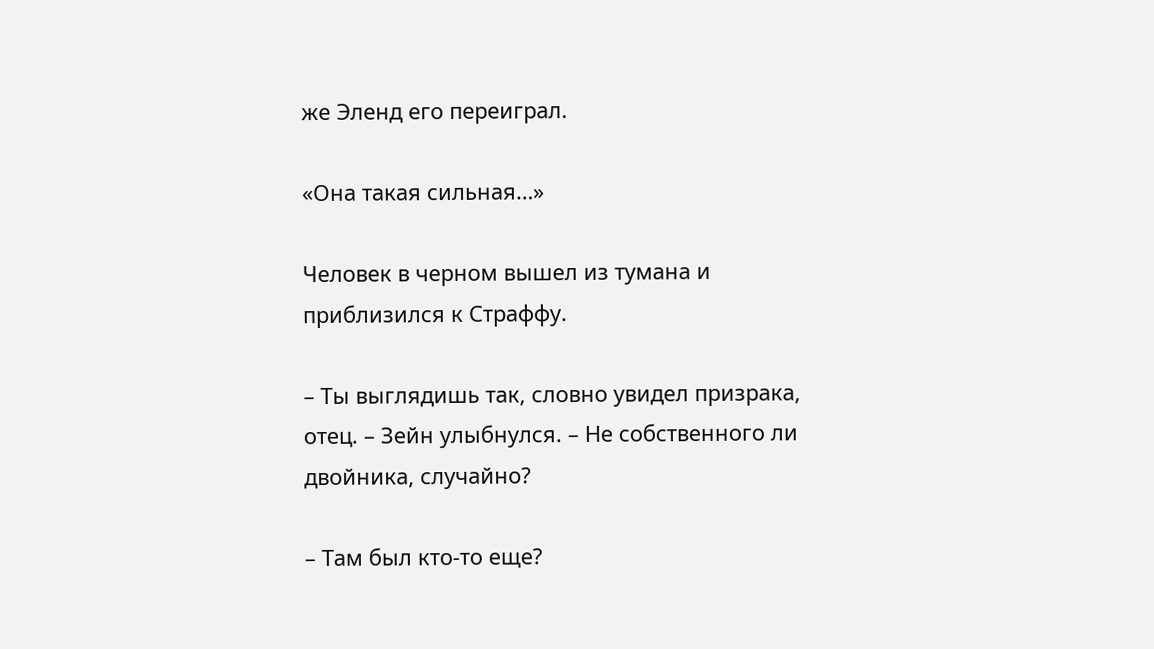же Эленд его переиграл.

«Она такая сильная…»

Человек в черном вышел из тумана и приблизился к Страффу.

– Ты выглядишь так, словно увидел призрака, отец. – Зейн улыбнулся. – Не собственного ли двойника, случайно?

– Там был кто-то еще?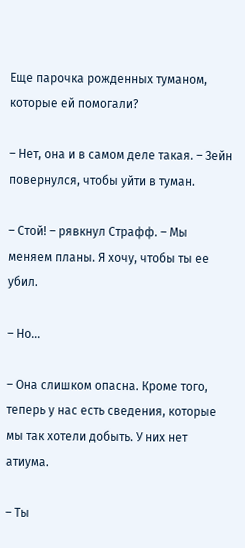Еще парочка рожденных туманом, которые ей помогали?

– Нет, она и в самом деле такая. – Зейн повернулся, чтобы уйти в туман.

– Стой! – рявкнул Страфф. – Мы меняем планы. Я хочу, чтобы ты ее убил.

– Но…

– Она слишком опасна. Кроме того, теперь у нас есть сведения, которые мы так хотели добыть. У них нет атиума.

– Ты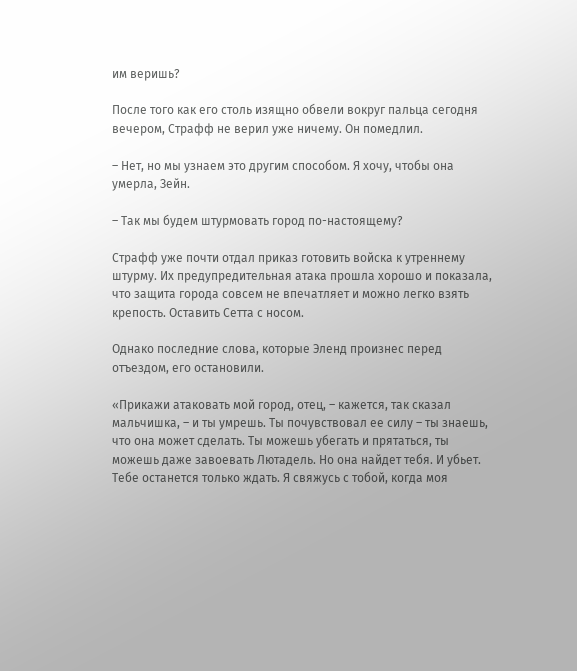им веришь?

После того как его столь изящно обвели вокруг пальца сегодня вечером, Страфф не верил уже ничему. Он помедлил.

– Нет, но мы узнаем это другим способом. Я хочу, чтобы она умерла, Зейн.

– Так мы будем штурмовать город по-настоящему?

Страфф уже почти отдал приказ готовить войска к утреннему штурму. Их предупредительная атака прошла хорошо и показала, что защита города совсем не впечатляет и можно легко взять крепость. Оставить Сетта с носом.

Однако последние слова, которые Эленд произнес перед отъездом, его остановили.

«Прикажи атаковать мой город, отец, – кажется, так сказал мальчишка, – и ты умрешь. Ты почувствовал ее силу – ты знаешь, что она может сделать. Ты можешь убегать и прятаться, ты можешь даже завоевать Лютадель. Но она найдет тебя. И убьет. Тебе останется только ждать. Я свяжусь с тобой, когда моя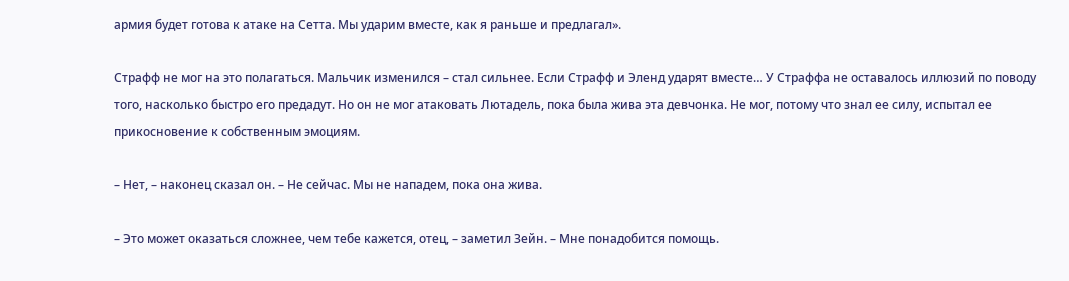армия будет готова к атаке на Сетта. Мы ударим вместе, как я раньше и предлагал».

Страфф не мог на это полагаться. Мальчик изменился – стал сильнее. Если Страфф и Эленд ударят вместе… У Страффа не оставалось иллюзий по поводу того, насколько быстро его предадут. Но он не мог атаковать Лютадель, пока была жива эта девчонка. Не мог, потому что знал ее силу, испытал ее прикосновение к собственным эмоциям.

– Нет, – наконец сказал он. – Не сейчас. Мы не нападем, пока она жива.

– Это может оказаться сложнее, чем тебе кажется, отец, – заметил Зейн. – Мне понадобится помощь.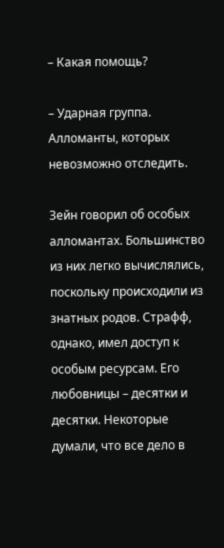– Какая помощь?

– Ударная группа. Алломанты, которых невозможно отследить.

Зейн говорил об особых алломантах. Большинство из них легко вычислялись, поскольку происходили из знатных родов. Страфф, однако, имел доступ к особым ресурсам. Его любовницы – десятки и десятки. Некоторые думали, что все дело в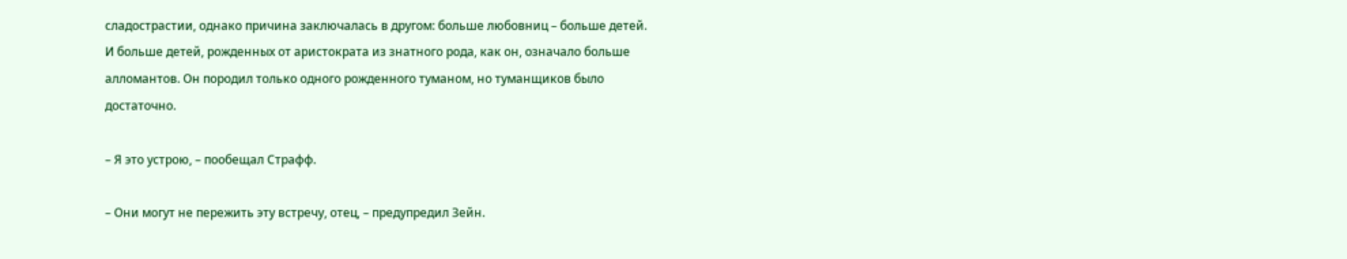сладострастии, однако причина заключалась в другом: больше любовниц – больше детей. И больше детей, рожденных от аристократа из знатного рода, как он, означало больше алломантов. Он породил только одного рожденного туманом, но туманщиков было достаточно.

– Я это устрою, – пообещал Страфф.

– Они могут не пережить эту встречу, отец, – предупредил Зейн.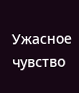Ужасное чувство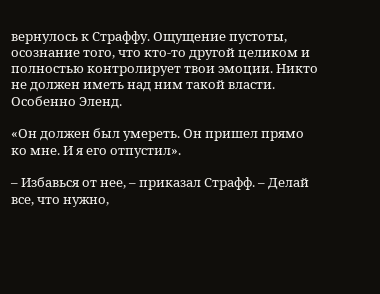вернулось к Страффу. Ощущение пустоты, осознание того, что кто-то другой целиком и полностью контролирует твои эмоции. Никто не должен иметь над ним такой власти. Особенно Эленд.

«Он должен был умереть. Он пришел прямо ко мне. И я его отпустил».

– Избавься от нее, – приказал Страфф. – Делай все, что нужно,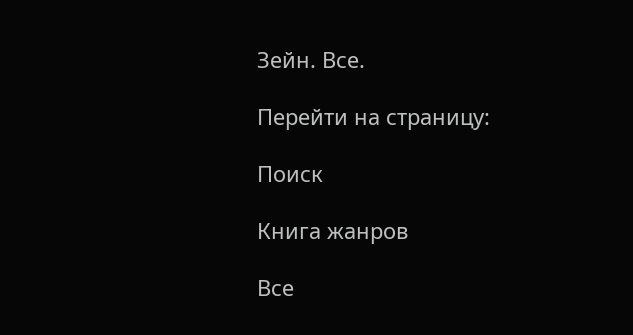Зейн. Все.

Перейти на страницу:

Поиск

Книга жанров

Все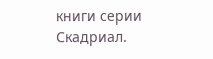книги серии Скадриал.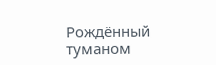Рождённый туманом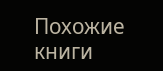Похожие книги